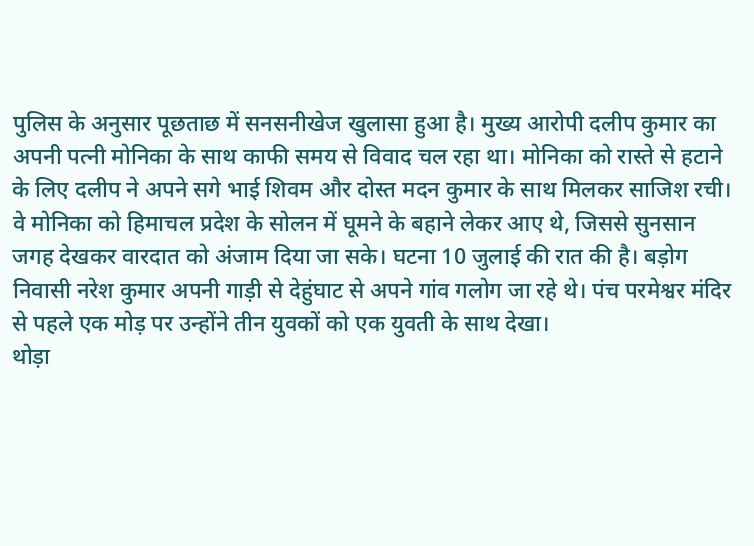पुलिस के अनुसार पूछताछ में सनसनीखेज खुलासा हुआ है। मुख्य आरोपी दलीप कुमार का अपनी पत्नी मोनिका के साथ काफी समय से विवाद चल रहा था। मोनिका को रास्ते से हटाने के लिए दलीप ने अपने सगे भाई शिवम और दोस्त मदन कुमार के साथ मिलकर साजिश रची। वे मोनिका को हिमाचल प्रदेश के सोलन में घूमने के बहाने लेकर आए थे, जिससे सुनसान जगह देखकर वारदात को अंजाम दिया जा सके। घटना 10 जुलाई की रात की है। बड़ोग निवासी नरेश कुमार अपनी गाड़ी से देहुंघाट से अपने गांव गलोग जा रहे थे। पंच परमेश्वर मंदिर से पहले एक मोड़ पर उन्होंने तीन युवकों को एक युवती के साथ देखा।
थोड़ा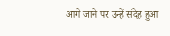आगे जाने पर उन्हें संदेह हुआ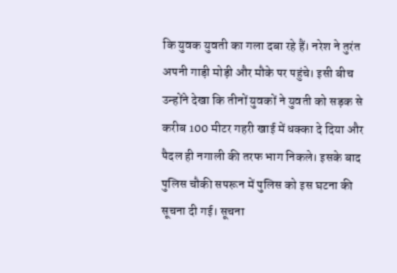कि युवक युवती का गला दबा रहे हैं। नरेश ने तुरंत अपनी गाड़ी मोड़ी और मौके पर पहुंचे। इसी बीच उन्होंने देखा कि तीनों युवकों ने युवती को सड़क से करीब 100 मीटर गहरी खाई में धक्का दे दिया और पैदल ही नगाली की तरफ भाग निकले। इसके बाद पुलिस चौकी सपरून में पुलिस को इस घटना की सूचना दी गई। सूचना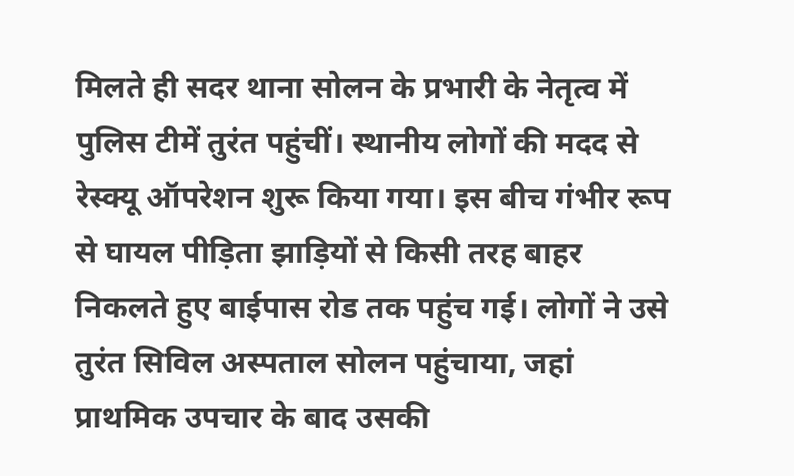मिलते ही सदर थाना सोलन के प्रभारी के नेतृत्व में पुलिस टीमें तुरंत पहुंचीं। स्थानीय लोगों की मदद से रेस्क्यू ऑपरेशन शुरू किया गया। इस बीच गंभीर रूप से घायल पीड़िता झाड़ियों से किसी तरह बाहर निकलते हुए बाईपास रोड तक पहुंच गई। लोगों ने उसे तुरंत सिविल अस्पताल सोलन पहुंचाया, जहां प्राथमिक उपचार के बाद उसकी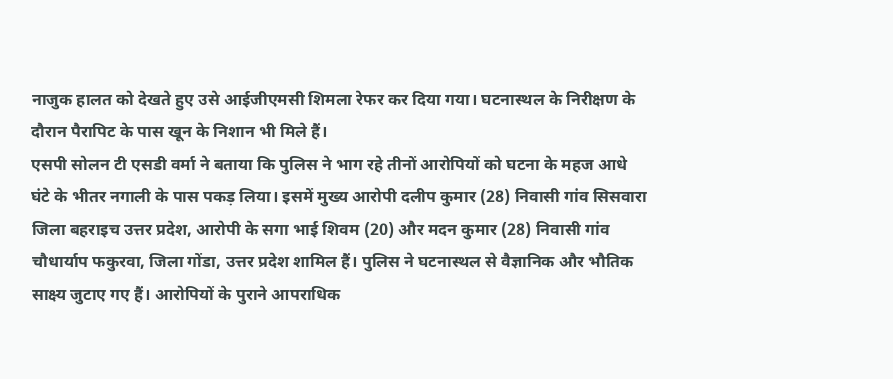नाजुक हालत को देखते हुए उसे आईजीएमसी शिमला रेफर कर दिया गया। घटनास्थल के निरीक्षण के दौरान पैरापिट के पास खून के निशान भी मिले हैं।
एसपी सोलन टी एसडी वर्मा ने बताया कि पुलिस ने भाग रहे तीनों आरोपियों को घटना के महज आधे घंटे के भीतर नगाली के पास पकड़ लिया। इसमें मुख्य आरोपी दलीप कुमार (28) निवासी गांव सिसवारा जिला बहराइच उत्तर प्रदेश, आरोपी के सगा भाई शिवम (20) और मदन कुमार (28) निवासी गांव चौधार्याप फकुरवा, जिला गोंडा, उत्तर प्रदेश शामिल हैं। पुलिस ने घटनास्थल से वैज्ञानिक और भौतिक साक्ष्य जुटाए गए हैं। आरोपियों के पुराने आपराधिक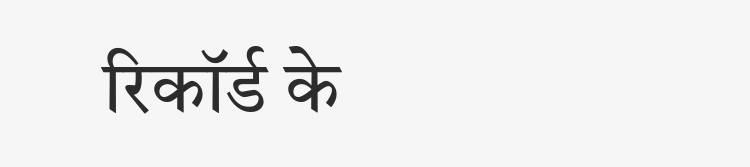रिकॉर्ड के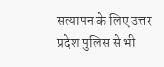सत्यापन के लिए उत्तर प्रदेश पुलिस से भी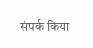संपर्क किया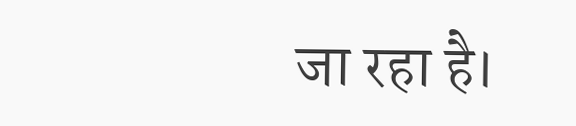जा रहा है।